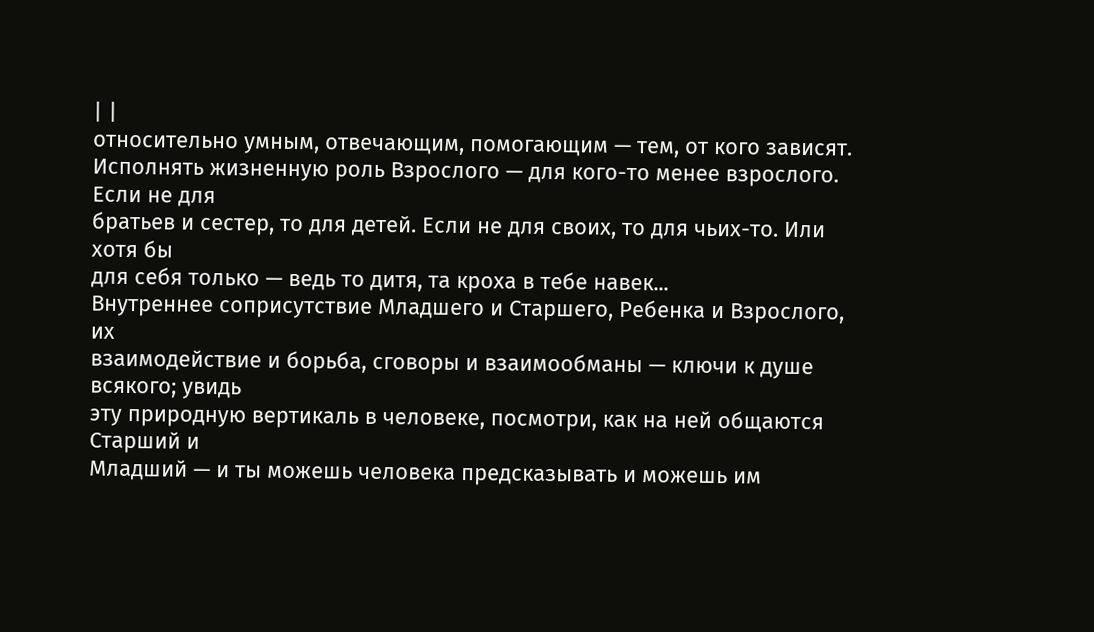| |
относительно умным, отвечающим, помогающим — тем, от кого зависят.
Исполнять жизненную роль Взрослого — для кого-то менее взрослого. Если не для
братьев и сестер, то для детей. Если не для своих, то для чьих-то. Или хотя бы
для себя только — ведь то дитя, та кроха в тебе навек...
Внутреннее соприсутствие Младшего и Старшего, Ребенка и Взрослого, их
взаимодействие и борьба, сговоры и взаимообманы — ключи к душе всякого; увидь
эту природную вертикаль в человеке, посмотри, как на ней общаются Старший и
Младший — и ты можешь человека предсказывать и можешь им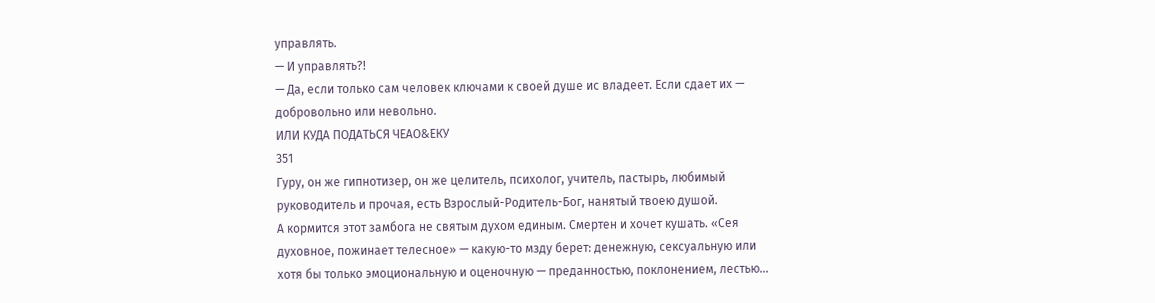управлять.
— И управлять?!
— Да, если только сам человек ключами к своей душе ис владеет. Если сдает их —
добровольно или невольно.
ИЛИ КУДА ПОДАТЬСЯ ЧЕАО&ЕКУ
351
Гуру, он же гипнотизер, он же целитель, психолог, учитель, пастырь, любимый
руководитель и прочая, есть Взрослый-Родитель-Бог, нанятый твоею душой.
А кормится этот замбога не святым духом единым. Смертен и хочет кушать. «Сея
духовное, пожинает телесное» — какую-то мзду берет: денежную, сексуальную или
хотя бы только эмоциональную и оценочную — преданностью, поклонением, лестью...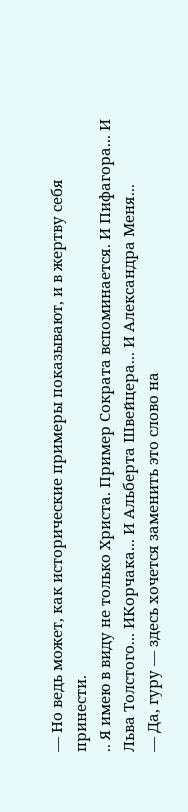— Но ведь может, как исторические примеры показывают, и в жертву себя принести.
.. Я имею в виду не только Христа. Пример Сократа вспоминается. И Пифагора... И
Льва Толстого... ИКорчака... И Альберта Швейцера... И Александра Меня...
— Да, гуру — здесь хочется заменить это слово на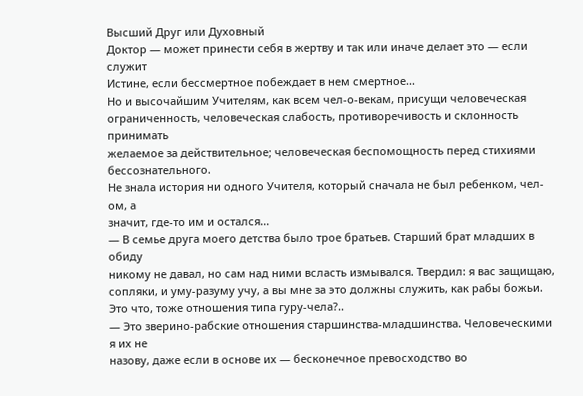Высший Друг или Духовный
Доктор — может принести себя в жертву и так или иначе делает это — если служит
Истине, если бессмертное побеждает в нем смертное...
Но и высочайшим Учителям, как всем чел-о-векам, присущи человеческая
ограниченность, человеческая слабость, противоречивость и склонность принимать
желаемое за действительное; человеческая беспомощность перед стихиями
бессознательного.
Не знала история ни одного Учителя, который сначала не был ребенком, чел-ом, а
значит, где-то им и остался...
— В семье друга моего детства было трое братьев. Старший брат младших в обиду
никому не давал, но сам над ними всласть измывался. Твердил: я вас защищаю,
сопляки, и уму-разуму учу, а вы мне за это должны служить, как рабы божьи.
Это что, тоже отношения типа гуру-чела?..
— Это зверино-рабские отношения старшинства-младшинства. Человеческими я их не
назову, даже если в основе их — бесконечное превосходство во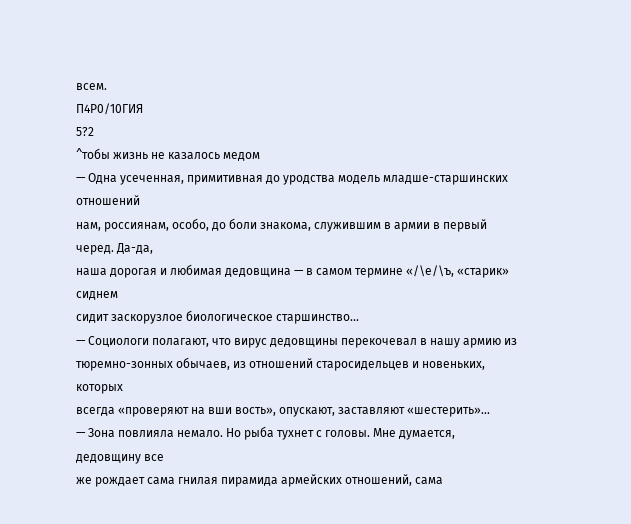всем.
П4Р0/10ГИЯ
5?2
^тобы жизнь не казалось медом
— Одна усеченная, примитивная до уродства модель младше-старшинских отношений
нам, россиянам, особо, до боли знакома, служившим в армии в первый черед. Да-да,
наша дорогая и любимая дедовщина — в самом термине «/\е/\ъ, «старик» сиднем
сидит заскорузлое биологическое старшинство...
— Социологи полагают, что вирус дедовщины перекочевал в нашу армию из
тюремно-зонных обычаев, из отношений старосидельцев и новеньких, которых
всегда «проверяют на вши вость», опускают, заставляют «шестерить»...
— Зона повлияла немало. Но рыба тухнет с головы. Мне думается, дедовщину все
же рождает сама гнилая пирамида армейских отношений, сама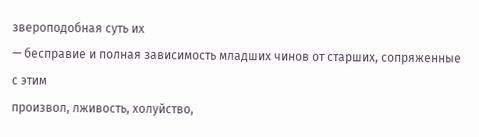звероподобная суть их
— бесправие и полная зависимость младших чинов от старших, сопряженные с этим
произвол, лживость, холуйство,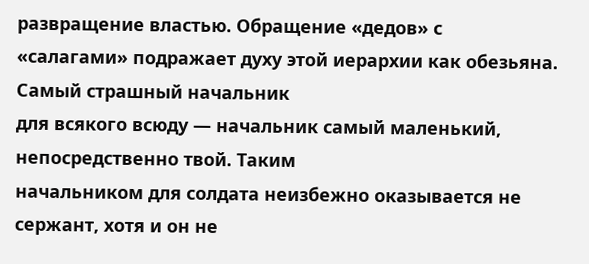развращение властью. Обращение «дедов» с
«салагами» подражает духу этой иерархии как обезьяна. Самый страшный начальник
для всякого всюду — начальник самый маленький, непосредственно твой. Таким
начальником для солдата неизбежно оказывается не сержант, хотя и он не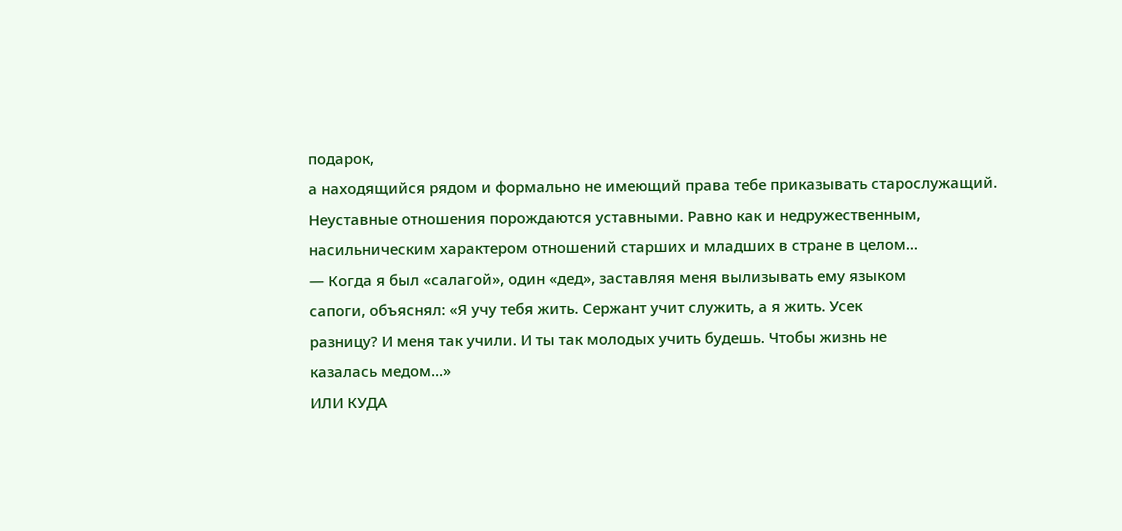подарок,
а находящийся рядом и формально не имеющий права тебе приказывать старослужащий.
Неуставные отношения порождаются уставными. Равно как и недружественным,
насильническим характером отношений старших и младших в стране в целом...
— Когда я был «салагой», один «дед», заставляя меня вылизывать ему языком
сапоги, объяснял: «Я учу тебя жить. Сержант учит служить, а я жить. Усек
разницу? И меня так учили. И ты так молодых учить будешь. Чтобы жизнь не
казалась медом...»
ИЛИ КУДА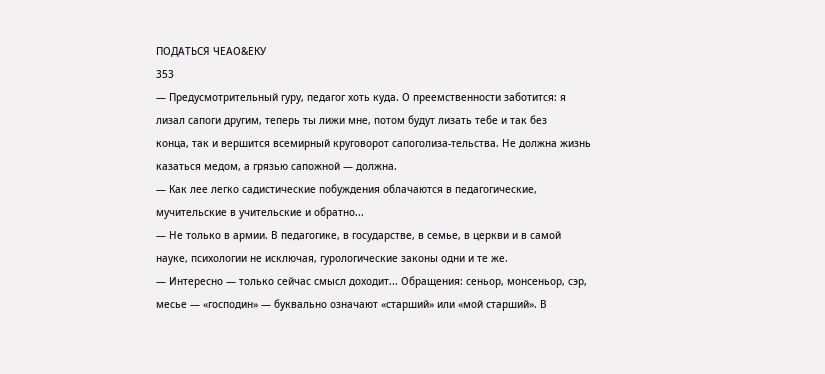ПОДАТЬСЯ ЧЕАО&ЕКУ
353
— Предусмотрительный гуру, педагог хоть куда. О преемственности заботится: я
лизал сапоги другим, теперь ты лижи мне, потом будут лизать тебе и так без
конца, так и вершится всемирный круговорот сапоголиза-тельства. Не должна жизнь
казаться медом, а грязью сапожной — должна.
— Как лее легко садистические побуждения облачаются в педагогические,
мучительские в учительские и обратно...
— Не только в армии. В педагогике, в государстве, в семье, в церкви и в самой
науке, психологии не исключая, гурологические законы одни и те же.
— Интересно — только сейчас смысл доходит... Обращения: сеньор, монсеньор, сэр,
месье — «господин» — буквально означают «старший» или «мой старший». В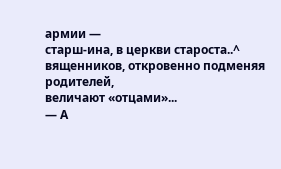армии —
старш-ина, в церкви староста..^ вященников, откровенно подменяя родителей,
величают «отцами»...
— А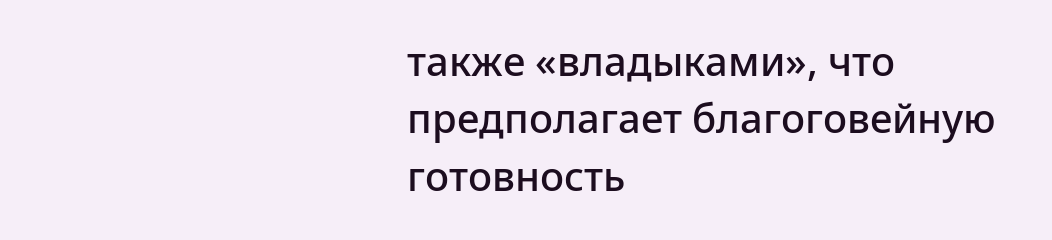также «владыками», что предполагает благоговейную готовность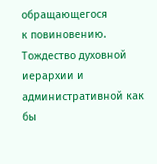обращающегося
к повиновению. Тождество духовной иерархии и административной как бы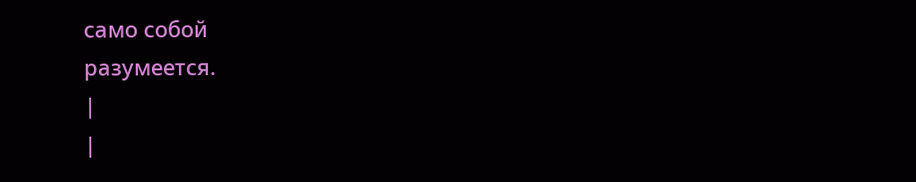само собой
разумеется.
|
|